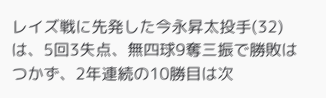レイズ戦に先発した今永昇太投手(32)は、5回3失点、無四球9奪三振で勝敗はつかず、2年連続の10勝目は次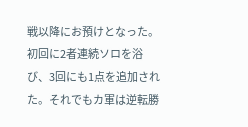戦以降にお預けとなった。初回に2者連続ソロを浴び、3回にも1点を追加された。それでもカ軍は逆転勝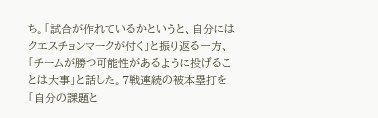ち。「試合が作れているかというと、自分にはクエスチョンマークが付く」と振り返る一方、「チームが勝つ可能性があるように投げることは大事」と話した。7戦連続の被本塁打を「自分の課題と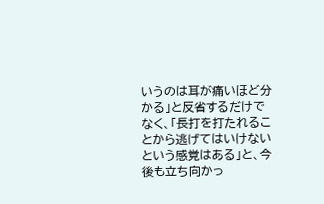いうのは耳が痛いほど分かる」と反省するだけでなく、「長打を打たれることから逃げてはいけないという感覚はある」と、今後も立ち向かっ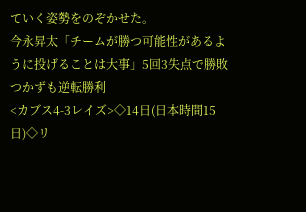ていく姿勢をのぞかせた。
今永昇太「チームが勝つ可能性があるように投げることは大事」5回3失点で勝敗つかずも逆転勝利
<カブス4-3レイズ>◇14日(日本時間15日)◇リ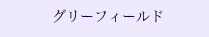グリーフィールド